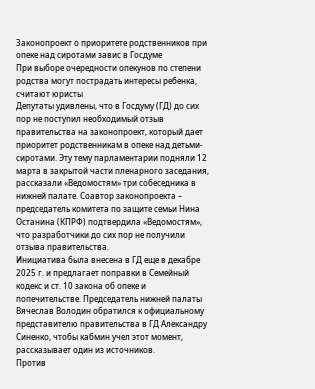Законопроект о приоритете родственников при опеке над сиротами завис в Госдуме
При выборе очередности опекунов по степени родства могут пострадать интересы ребенка, считают юристы
Депутаты удивлены, что в Госдуму (ГД) до сих пор не поступил необходимый отзыв правительства на законопроект, который дает приоритет родственникам в опеке над детьми-сиротами. Эту тему парламентарии подняли 12 марта в закрытой части пленарного заседания, рассказали «Ведомостям» три собеседника в нижней палате. Соавтор законопроекта – председатель комитета по защите семьи Нина Останина (КПРФ) подтвердила «Ведомостям», что разработчики до сих пор не получили отзыва правительства.
Инициатива была внесена в ГД еще в декабре 2025 г. и предлагает поправки в Семейный кодекс и ст. 10 закона об опеке и попечительстве. Председатель нижней палаты Вячеслав Володин обратился к официальному представителю правительства в ГД Александру Синенко, чтобы кабмин учел этот момент, рассказывает один из источников.
Против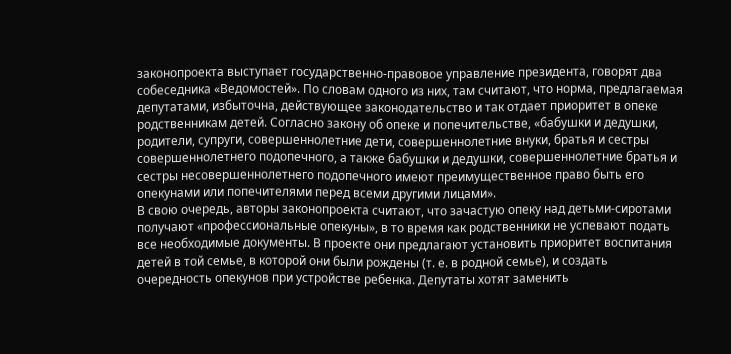законопроекта выступает государственно-правовое управление президента, говорят два собеседника «Ведомостей». По словам одного из них, там считают, что норма, предлагаемая депутатами, избыточна, действующее законодательство и так отдает приоритет в опеке родственникам детей. Согласно закону об опеке и попечительстве, «бабушки и дедушки, родители, супруги, совершеннолетние дети, совершеннолетние внуки, братья и сестры совершеннолетнего подопечного, а также бабушки и дедушки, совершеннолетние братья и сестры несовершеннолетнего подопечного имеют преимущественное право быть его опекунами или попечителями перед всеми другими лицами».
В свою очередь, авторы законопроекта считают, что зачастую опеку над детьми-сиротами получают «профессиональные опекуны», в то время как родственники не успевают подать все необходимые документы. В проекте они предлагают установить приоритет воспитания детей в той семье, в которой они были рождены (т. е. в родной семье), и создать очередность опекунов при устройстве ребенка. Депутаты хотят заменить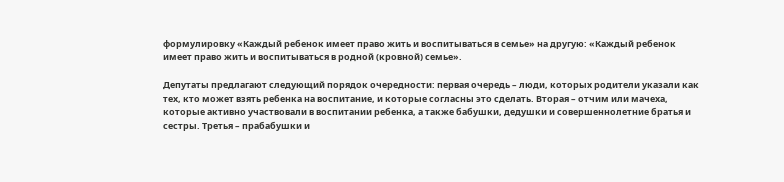формулировку «Каждый ребенок имеет право жить и воспитываться в семье» на другую: «Каждый ребенок имеет право жить и воспитываться в родной (кровной) семье».

Депутаты предлагают следующий порядок очередности: первая очередь – люди, которых родители указали как тех, кто может взять ребенка на воспитание, и которые согласны это сделать. Вторая – отчим или мачеха, которые активно участвовали в воспитании ребенка, а также бабушки, дедушки и совершеннолетние братья и сестры. Третья – прабабушки и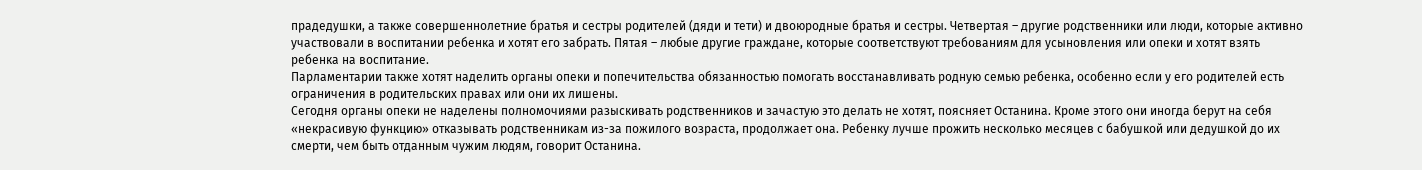прадедушки, а также совершеннолетние братья и сестры родителей (дяди и тети) и двоюродные братья и сестры. Четвертая – другие родственники или люди, которые активно участвовали в воспитании ребенка и хотят его забрать. Пятая – любые другие граждане, которые соответствуют требованиям для усыновления или опеки и хотят взять ребенка на воспитание.
Парламентарии также хотят наделить органы опеки и попечительства обязанностью помогать восстанавливать родную семью ребенка, особенно если у его родителей есть ограничения в родительских правах или они их лишены.
Сегодня органы опеки не наделены полномочиями разыскивать родственников и зачастую это делать не хотят, поясняет Останина. Кроме этого они иногда берут на себя «некрасивую функцию» отказывать родственникам из-за пожилого возраста, продолжает она. Ребенку лучше прожить несколько месяцев с бабушкой или дедушкой до их смерти, чем быть отданным чужим людям, говорит Останина.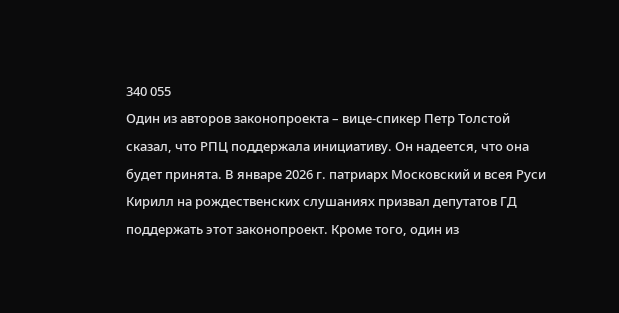340 055
Один из авторов законопроекта – вице-спикер Петр Толстой сказал, что РПЦ поддержала инициативу. Он надеется, что она будет принята. В январе 2026 г. патриарх Московский и всея Руси Кирилл на рождественских слушаниях призвал депутатов ГД поддержать этот законопроект. Кроме того, один из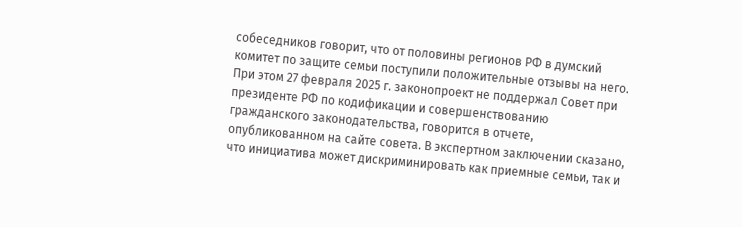собеседников говорит, что от половины регионов РФ в думский комитет по защите семьи поступили положительные отзывы на него.
При этом 27 февраля 2025 г. законопроект не поддержал Совет при президенте РФ по кодификации и совершенствованию гражданского законодательства, говорится в отчете, опубликованном на сайте совета. В экспертном заключении сказано, что инициатива может дискриминировать как приемные семьи, так и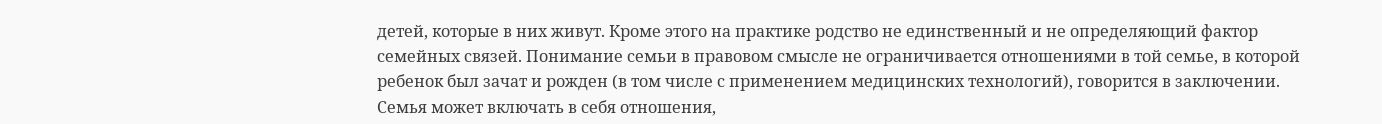детей, которые в них живут. Кроме этого на практике родство не единственный и не определяющий фактор семейных связей. Понимание семьи в правовом смысле не ограничивается отношениями в той семье, в которой ребенок был зачат и рожден (в том числе с применением медицинских технологий), говорится в заключении. Семья может включать в себя отношения,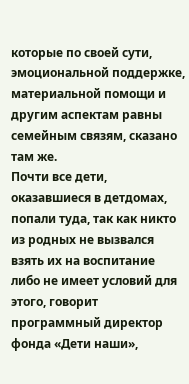которые по своей сути, эмоциональной поддержке, материальной помощи и другим аспектам равны семейным связям, сказано там же.
Почти все дети, оказавшиеся в детдомах, попали туда, так как никто из родных не вызвался взять их на воспитание либо не имеет условий для этого, говорит программный директор фонда «Дети наши»,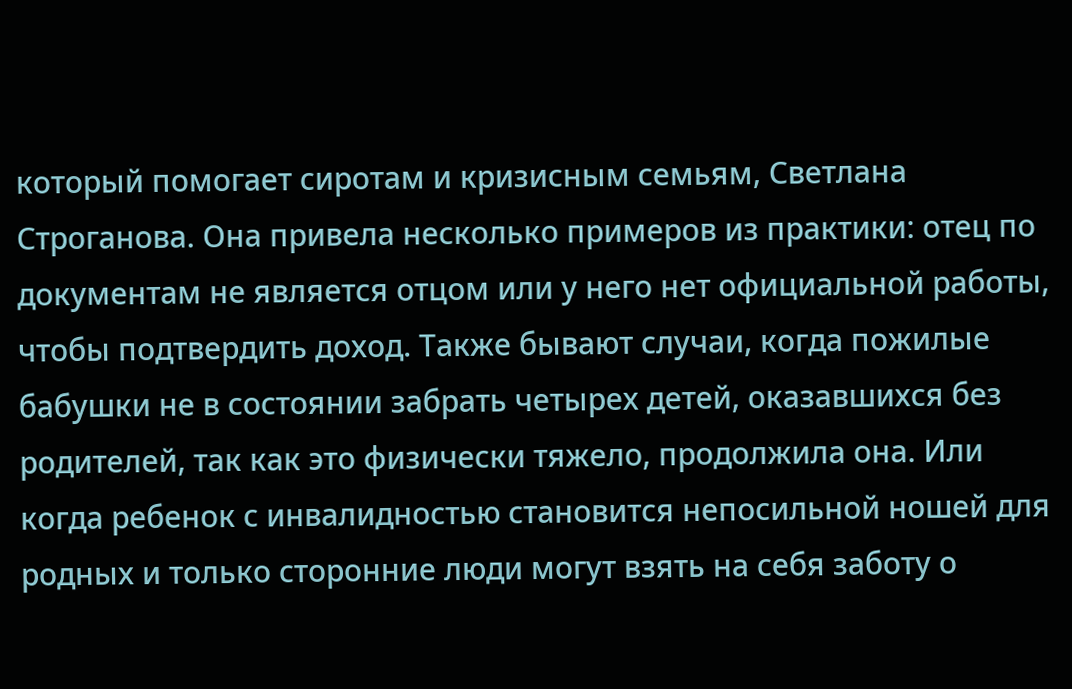который помогает сиротам и кризисным семьям, Светлана Строганова. Она привела несколько примеров из практики: отец по документам не является отцом или у него нет официальной работы, чтобы подтвердить доход. Также бывают случаи, когда пожилые бабушки не в состоянии забрать четырех детей, оказавшихся без родителей, так как это физически тяжело, продолжила она. Или когда ребенок с инвалидностью становится непосильной ношей для родных и только сторонние люди могут взять на себя заботу о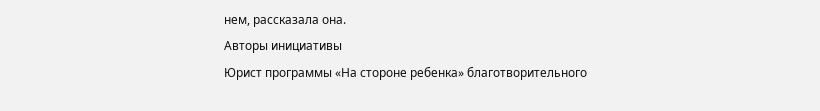нем, рассказала она.
Авторы инициативы
Юрист программы «На стороне ребенка» благотворительного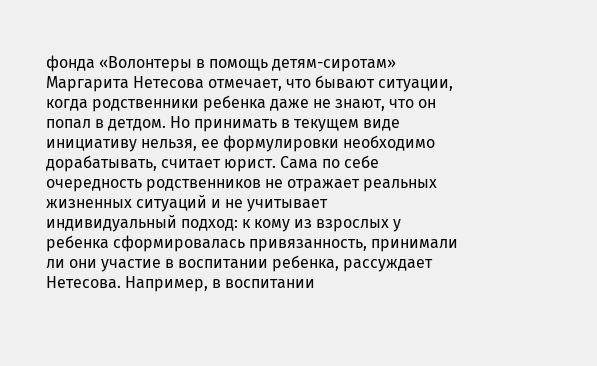фонда «Волонтеры в помощь детям-сиротам» Маргарита Нетесова отмечает, что бывают ситуации, когда родственники ребенка даже не знают, что он попал в детдом. Но принимать в текущем виде инициативу нельзя, ее формулировки необходимо дорабатывать, считает юрист. Сама по себе очередность родственников не отражает реальных жизненных ситуаций и не учитывает индивидуальный подход: к кому из взрослых у ребенка сформировалась привязанность, принимали ли они участие в воспитании ребенка, рассуждает Нетесова. Например, в воспитании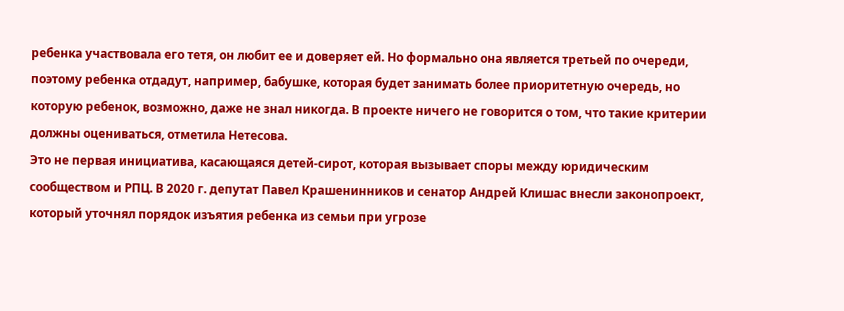ребенка участвовала его тетя, он любит ее и доверяет ей. Но формально она является третьей по очереди, поэтому ребенка отдадут, например, бабушке, которая будет занимать более приоритетную очередь, но которую ребенок, возможно, даже не знал никогда. В проекте ничего не говорится о том, что такие критерии должны оцениваться, отметила Нетесова.
Это не первая инициатива, касающаяся детей-сирот, которая вызывает споры между юридическим сообществом и РПЦ. В 2020 г. депутат Павел Крашенинников и сенатор Андрей Клишас внесли законопроект, который уточнял порядок изъятия ребенка из семьи при угрозе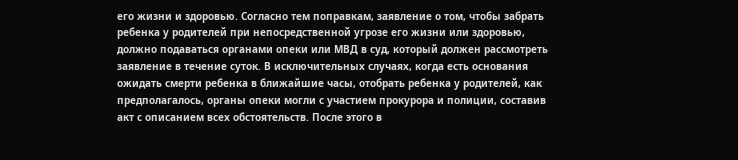его жизни и здоровью. Согласно тем поправкам, заявление о том, чтобы забрать ребенка у родителей при непосредственной угрозе его жизни или здоровью, должно подаваться органами опеки или МВД в суд, который должен рассмотреть заявление в течение суток. В исключительных случаях, когда есть основания ожидать смерти ребенка в ближайшие часы, отобрать ребенка у родителей, как предполагалось, органы опеки могли с участием прокурора и полиции, составив акт с описанием всех обстоятельств. После этого в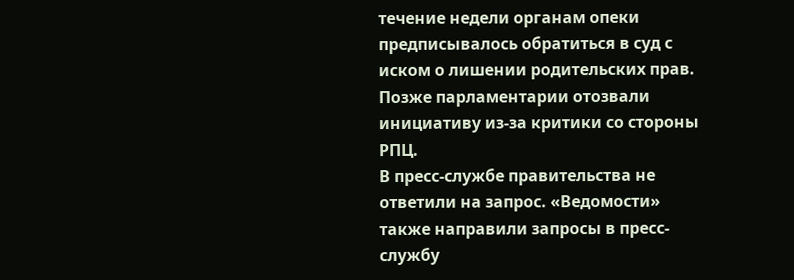течение недели органам опеки предписывалось обратиться в суд с иском о лишении родительских прав. Позже парламентарии отозвали инициативу из-за критики со стороны РПЦ.
В пресс-службе правительства не ответили на запрос. «Ведомости» также направили запросы в пресс-службу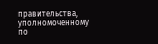правительства, уполномоченному по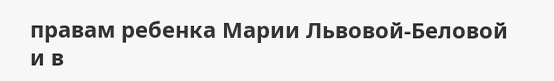правам ребенка Марии Львовой-Беловой и в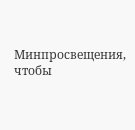Минпросвещения, чтобы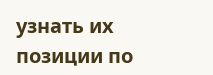узнать их позиции по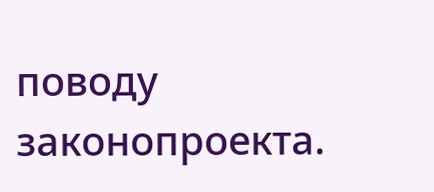поводу законопроекта.